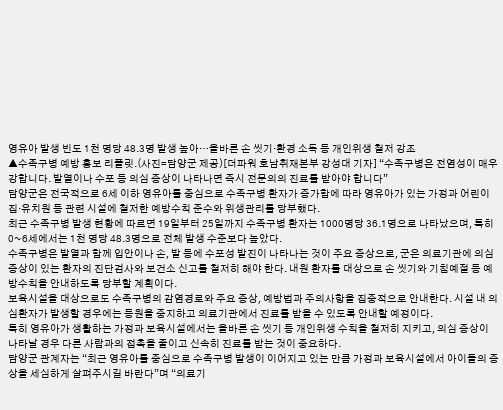영유아 발생 빈도 1천 명당 48.3명 발생 높아…올바른 손 씻기·환경 소독 등 개인위생 철저 강조
▲수족구병 예방 홍보 리플릿.(사진=담양군 제공)[더파워 호남취재본부 강성대 기자] “수족구병은 전염성이 매우 강합니다. 발열이나 수포 등 의심 증상이 나타나면 즉시 전문의의 진료를 받아야 합니다”
담양군은 전국적으로 6세 이하 영유아를 중심으로 수족구병 환자가 증가함에 따라 영유아가 있는 가정과 어린이집·유치원 등 관련 시설에 철저한 예방수칙 준수와 위생관리를 당부했다.
최근 수족구병 발생 현황에 따르면 19일부터 25일까지 수족구병 환자는 1000명당 36.1명으로 나타났으며, 특히 0~6세에서는 1천 명당 48.3명으로 전체 발생 수준보다 높았다.
수족구병은 발열과 함께 입안이나 손, 발 등에 수포성 발진이 나타나는 것이 주요 증상으로, 군은 의료기관에 의심 증상이 있는 환자의 진단검사와 보건소 신고를 철저히 해야 한다. 내원 환자를 대상으로 손 씻기와 기침예절 등 예방수칙을 안내하도록 당부할 계획이다.
보육시설을 대상으로도 수족구병의 감염경로와 주요 증상, 예방법과 주의사항을 집중적으로 안내한다. 시설 내 의심환자가 발생할 경우에는 등원을 중지하고 의료기관에서 진료를 받을 수 있도록 안내할 예정이다.
특히 영유아가 생활하는 가정과 보육시설에서는 올바른 손 씻기 등 개인위생 수칙을 철저히 지키고, 의심 증상이 나타날 경우 다른 사람과의 접촉을 줄이고 신속히 진료를 받는 것이 중요하다.
담양군 관계자는 “최근 영유아를 중심으로 수족구병 발생이 이어지고 있는 만큼 가정과 보육시설에서 아이들의 증상을 세심하게 살펴주시길 바란다”며 “의료기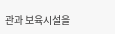관과 보육시설을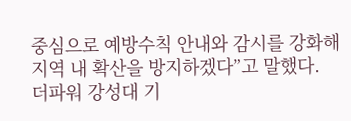중심으로 예방수칙 안내와 감시를 강화해 지역 내 확산을 방지하겠다”고 말했다.
더파워 강성대 기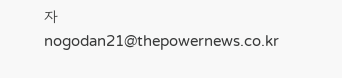자 nogodan21@thepowernews.co.kr